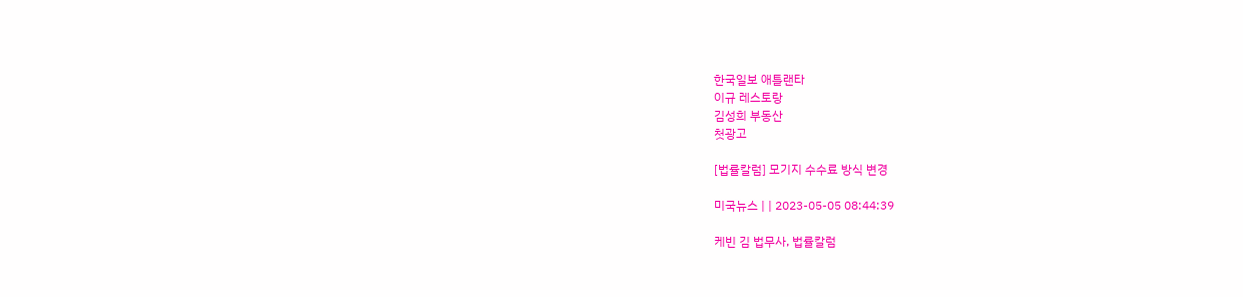한국일보 애틀랜타
이규 레스토랑
김성희 부동산
첫광고

[법률칼럼] 모기지 수수료 방식 변경

미국뉴스 | | 2023-05-05 08:44:39

케빈 김 법무사, 법률칼럼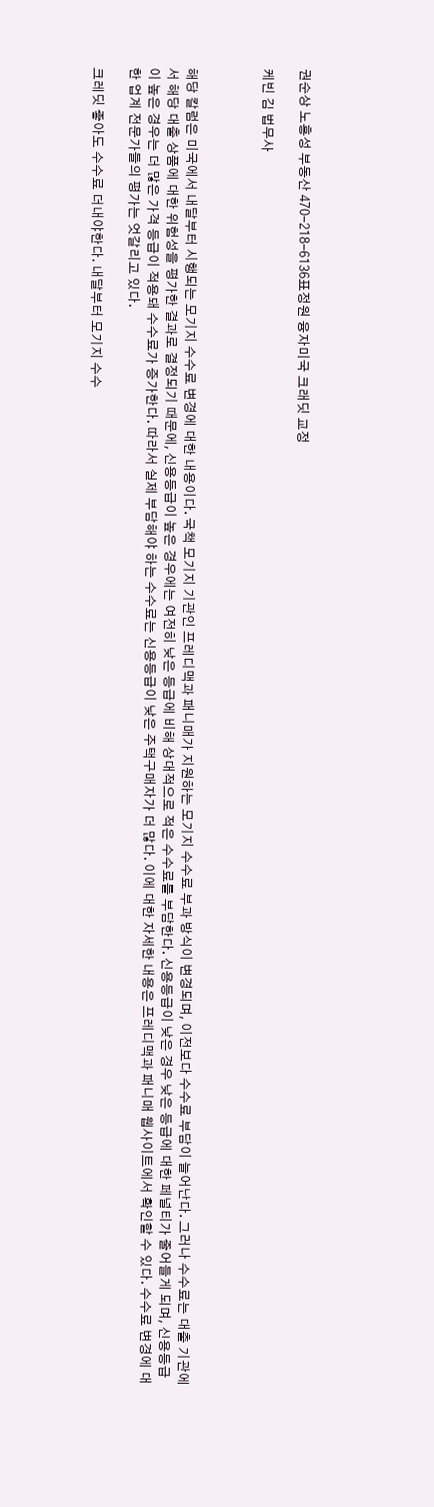권순상 노흥성 부동산 470-218-6136표정원 융자미국 크래딧 교정

케빈 김 법무사



해당 칼럼은 미국에서 내달부터 시행되는 모기지 수수료 변경에 대한 내용이다. 국책 모기지 기관인 프레디맥과 패니매가 지원하는 모기지 수수료 부과 방식이 변경되며, 이전보다 수수료 부담이 늘어난다. 그러나 수수료는 대출 기관에서 해당 대출 상품에 대한 위험성을 평가한 결과로 결정되기 때문에, 신용등급이 높은 경우에는 여전히 낮은 등급에 비해 상대적으로 적은 수수료를 부담한다. 신용등급이 낮은 경우 낮은 등급에 대한 페널티가 줄어들게 되며, 신용등급이 높은 경우는 더 많은 가격 등급이 적용돼 수수료가 증가한다. 따라서 실제 부담해야 하는 수수료는 신용등급이 낮은 주택구매자가 더 많다. 이에 대한 자세한 내용은 프레디맥과 패니매 웹사이트에서 확인할 수 있다. 수수료 변경에 대한 업계 전문가들의 평가는 엇갈리고 있다.

크레딧 좋아도 수수료 더내야한다. 내달부터 모기지 수수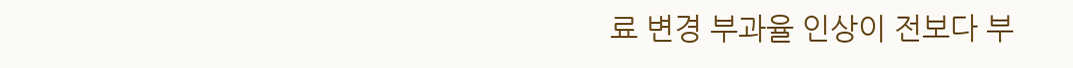료 변경 부과율 인상이 전보다 부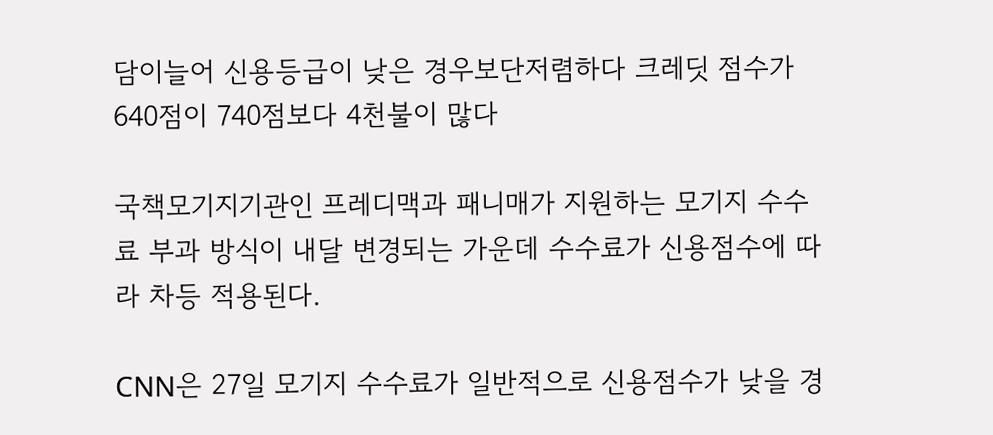담이늘어 신용등급이 낮은 경우보단저렴하다 크레딧 점수가 640점이 740점보다 4천불이 많다

국책모기지기관인 프레디맥과 패니매가 지원하는 모기지 수수료 부과 방식이 내달 변경되는 가운데 수수료가 신용점수에 따라 차등 적용된다.

CNN은 27일 모기지 수수료가 일반적으로 신용점수가 낮을 경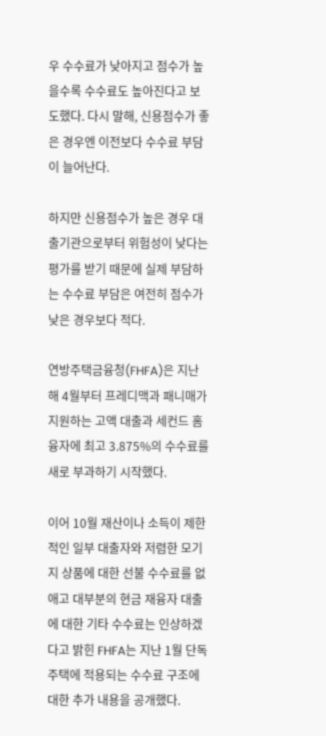우 수수료가 낮아지고 점수가 높을수록 수수료도 높아진다고 보도했다. 다시 말해, 신용점수가 좋은 경우엔 이전보다 수수료 부담이 늘어난다.

하지만 신용점수가 높은 경우 대출기관으로부터 위험성이 낮다는 평가를 받기 때문에 실제 부담하는 수수료 부담은 여전히 점수가 낮은 경우보다 적다.

연방주택금융청(FHFA)은 지난해 4월부터 프레디맥과 패니매가 지원하는 고액 대출과 세컨드 홈 융자에 최고 3.875%의 수수료를 새로 부과하기 시작했다.

이어 10월 재산이나 소득이 제한적인 일부 대출자와 저렴한 모기지 상품에 대한 선불 수수료를 없애고 대부분의 현금 재융자 대출에 대한 기타 수수료는 인상하겠다고 밝힌 FHFA는 지난 1월 단독 주택에 적용되는 수수료 구조에 대한 추가 내용을 공개했다.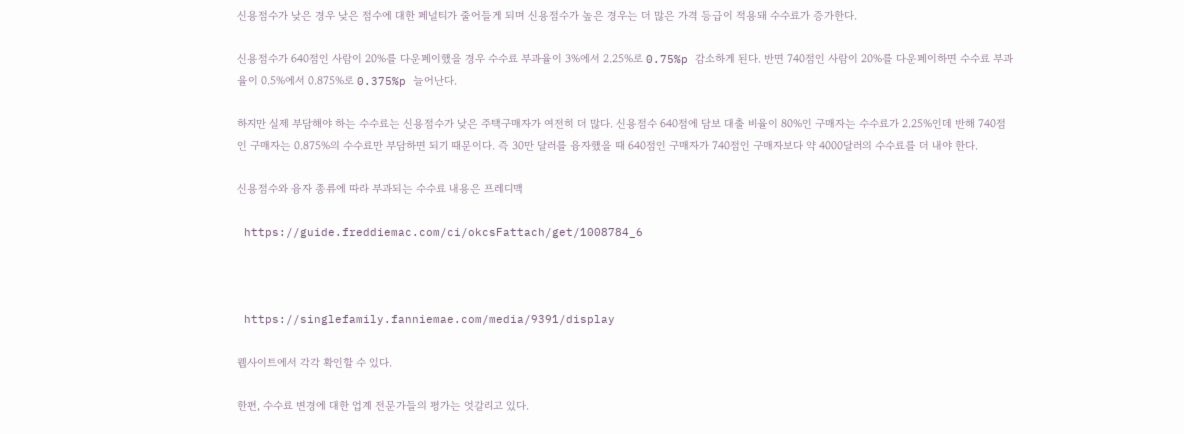신용점수가 낮은 경우 낮은 점수에 대한 페널티가 줄어들게 되며 신용점수가 높은 경우는 더 많은 가격 등급이 적용돼 수수료가 증가한다.

신용점수가 640점인 사람이 20%를 다운페이했을 경우 수수료 부과율이 3%에서 2.25%로 0.75%p 감소하게 된다. 반면 740점인 사람이 20%를 다운페이하면 수수료 부과율이 0.5%에서 0.875%로 0.375%p 늘어난다.

하지만 실제 부담해야 하는 수수료는 신용점수가 낮은 주택구매자가 여전히 더 많다. 신용점수 640점에 담보 대출 비율이 80%인 구매자는 수수료가 2.25%인데 반해 740점인 구매자는 0.875%의 수수료만 부담하면 되기 때문이다. 즉 30만 달러를 융자했을 때 640점인 구매자가 740점인 구매자보다 약 4000달러의 수수료를 더 내야 한다.

신용점수와 융자 종류에 따라 부과되는 수수료 내용은 프레디맥

 https://guide.freddiemac.com/ci/okcsFattach/get/1008784_6



 https://singlefamily.fanniemae.com/media/9391/display

웹사이트에서 각각 확인할 수 있다.

한편, 수수료 변경에 대한 업계 전문가들의 평가는 엇갈리고 있다.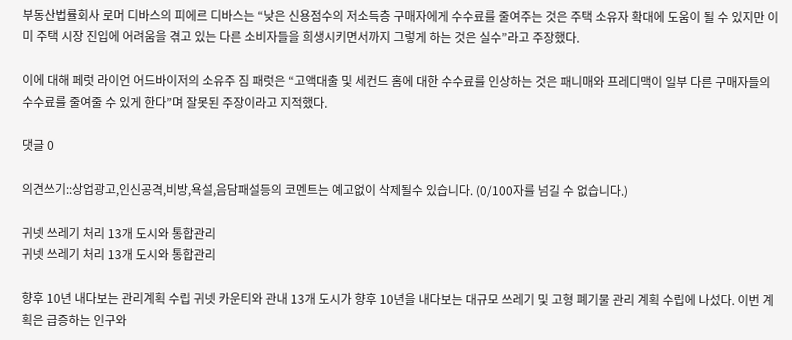부동산법률회사 로머 디바스의 피에르 디바스는 “낮은 신용점수의 저소득층 구매자에게 수수료를 줄여주는 것은 주택 소유자 확대에 도움이 될 수 있지만 이미 주택 시장 진입에 어려움을 겪고 있는 다른 소비자들을 희생시키면서까지 그렇게 하는 것은 실수”라고 주장했다.

이에 대해 페럿 라이언 어드바이저의 소유주 짐 패럿은 “고액대출 및 세컨드 홈에 대한 수수료를 인상하는 것은 패니매와 프레디맥이 일부 다른 구매자들의 수수료를 줄여줄 수 있게 한다”며 잘못된 주장이라고 지적했다.

댓글 0

의견쓰기::상업광고,인신공격,비방,욕설,음담패설등의 코멘트는 예고없이 삭제될수 있습니다. (0/100자를 넘길 수 없습니다.)

귀넷 쓰레기 처리 13개 도시와 통합관리
귀넷 쓰레기 처리 13개 도시와 통합관리

향후 10년 내다보는 관리계획 수립 귀넷 카운티와 관내 13개 도시가 향후 10년을 내다보는 대규모 쓰레기 및 고형 폐기물 관리 계획 수립에 나섰다. 이번 계획은 급증하는 인구와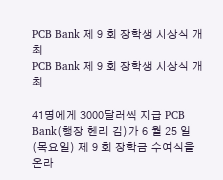PCB Bank 제 9 회 장학생 시상식 개최
PCB Bank 제 9 회 장학생 시상식 개최

41명에게 3000달러씩 지급 PCB Bank(행장 헨리 김)가 6 월 25 일(목요일) 제 9 회 장학금 수여식을 온라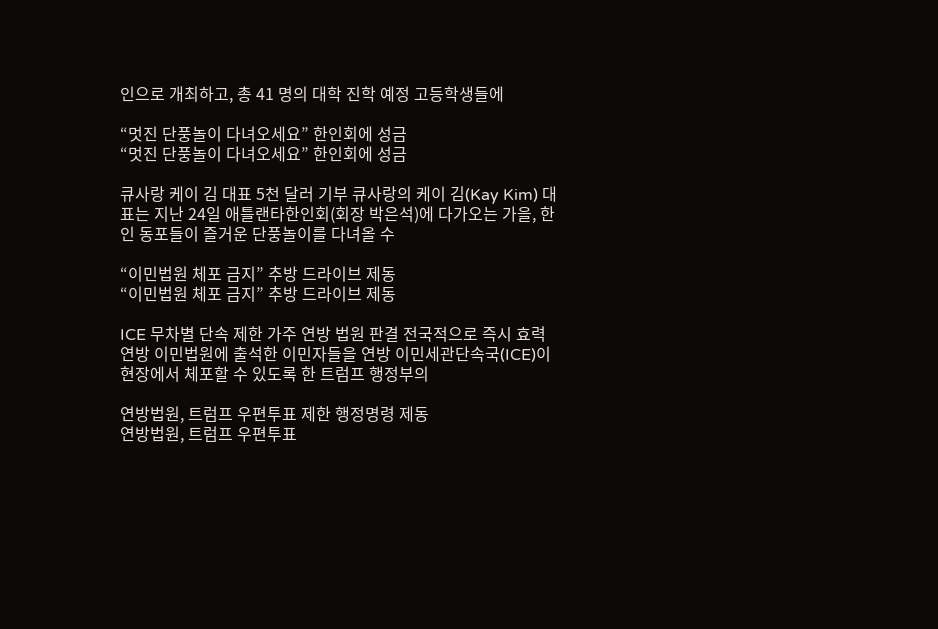인으로 개최하고, 총 41 명의 대학 진학 예정 고등학생들에

“멋진 단풍놀이 다녀오세요” 한인회에 성금
“멋진 단풍놀이 다녀오세요” 한인회에 성금

큐사랑 케이 김 대표 5천 달러 기부 큐사랑의 케이 김(Kay Kim) 대표는 지난 24일 애틀랜타한인회(회장 박은석)에 다가오는 가을, 한인 동포들이 즐거운 단풍놀이를 다녀올 수

“이민법원 체포 금지” 추방 드라이브 제동
“이민법원 체포 금지” 추방 드라이브 제동

ICE 무차별 단속 제한 가주 연방 법원 판결 전국적으로 즉시 효력 연방 이민법원에 출석한 이민자들을 연방 이민세관단속국(ICE)이 현장에서 체포할 수 있도록 한 트럼프 행정부의

연방법원, 트럼프 우편투표 제한 행정명령 제동
연방법원, 트럼프 우편투표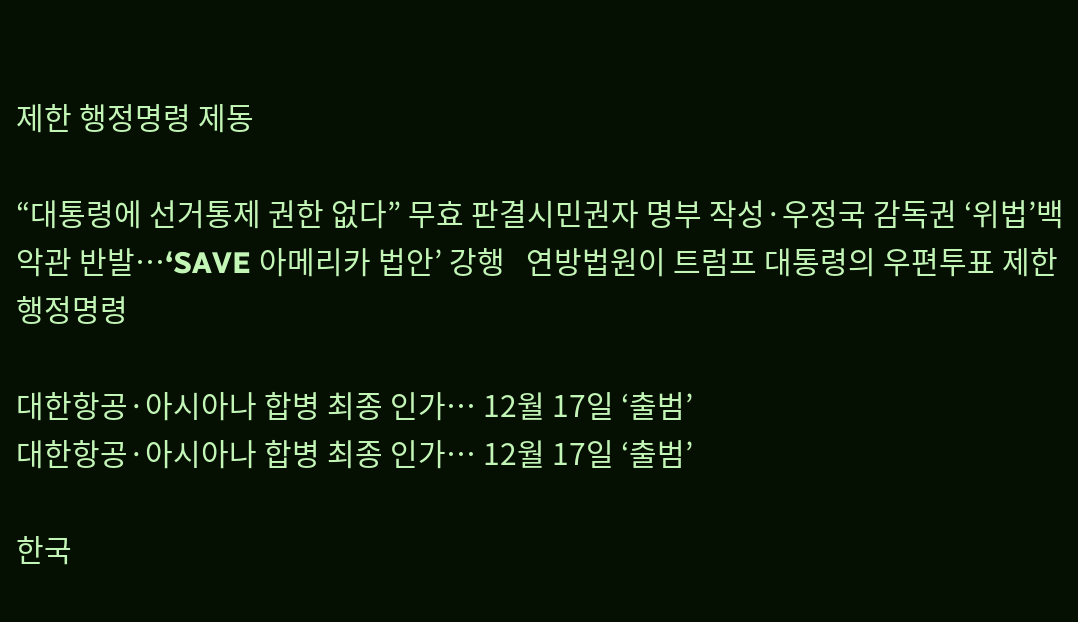제한 행정명령 제동

“대통령에 선거통제 권한 없다” 무효 판결시민권자 명부 작성·우정국 감독권 ‘위법’백악관 반발…‘SAVE 아메리카 법안’ 강행   연방법원이 트럼프 대통령의 우편투표 제한 행정명령

대한항공·아시아나 합병 최종 인가… 12월 17일 ‘출범’
대한항공·아시아나 합병 최종 인가… 12월 17일 ‘출범’

한국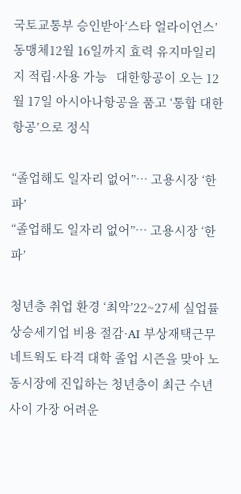국토교통부 승인받아‘스타 얼라이언스’ 동맹체12월 16일까지 효력 유지마일리지 적립·사용 가능   대한항공이 오는 12월 17일 아시아나항공을 품고 ‘통합 대한항공’으로 정식

“졸업해도 일자리 없어”… 고용시장 ‘한파’
“졸업해도 일자리 없어”… 고용시장 ‘한파’

청년층 취업 환경 ‘최악’22~27세 실업률 상승세기업 비용 절감·AI 부상재택근무 네트웍도 타격 대학 졸업 시즌을 맞아 노동시장에 진입하는 청년층이 최근 수년 사이 가장 어려운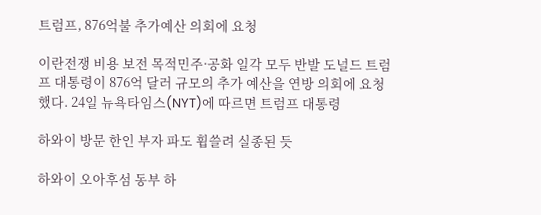트럼프, 876억불 추가예산 의회에 요청

이란전쟁 비용 보전 목적민주·공화 일각 모두 반발 도널드 트럼프 대통령이 876억 달러 규모의 추가 예산을 연방 의회에 요청했다. 24일 뉴욕타임스(NYT)에 따르면 트럼프 대통령

하와이 방문 한인 부자 파도 휩쓸려 실종된 듯

하와이 오아후섬 동부 하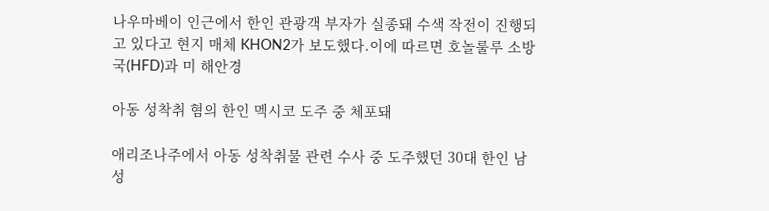나우마베이 인근에서 한인 관광객 부자가 실종돼 수색 작전이 진행되고 있다고 현지 매체 KHON2가 보도했다.이에 따르면 호놀룰루 소방국(HFD)과 미 해안경

아동 성착취 혐의 한인 멕시코 도주 중 체포돼

애리조나주에서 아동 성착취물 관련 수사 중 도주했던 30대 한인 남성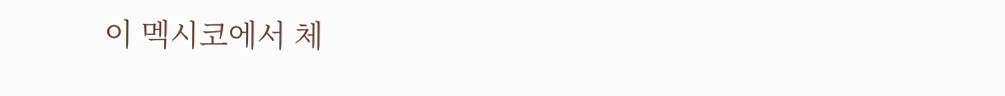이 멕시코에서 체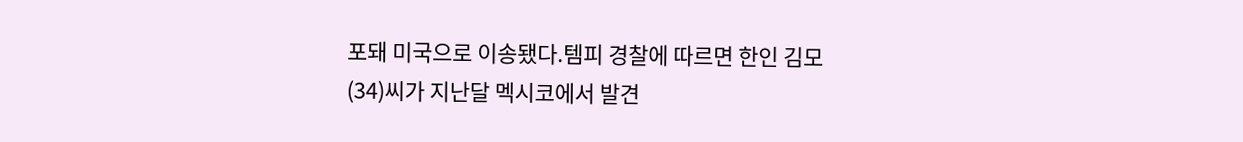포돼 미국으로 이송됐다.템피 경찰에 따르면 한인 김모(34)씨가 지난달 멕시코에서 발견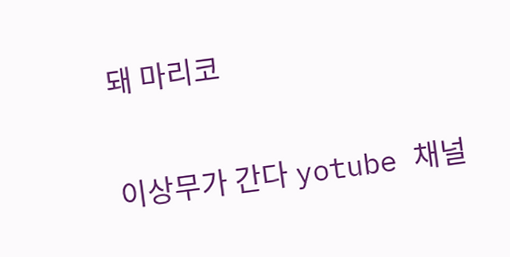돼 마리코

이상무가 간다 yotube 채널